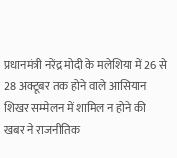प्रधानमंत्री नरेंद्र मोदी के मलेशिया में 26 से 28 अक्टूबर तक होने वाले आसियान शिखर सम्मेलन में शामिल न होने की खबर ने राजनीतिक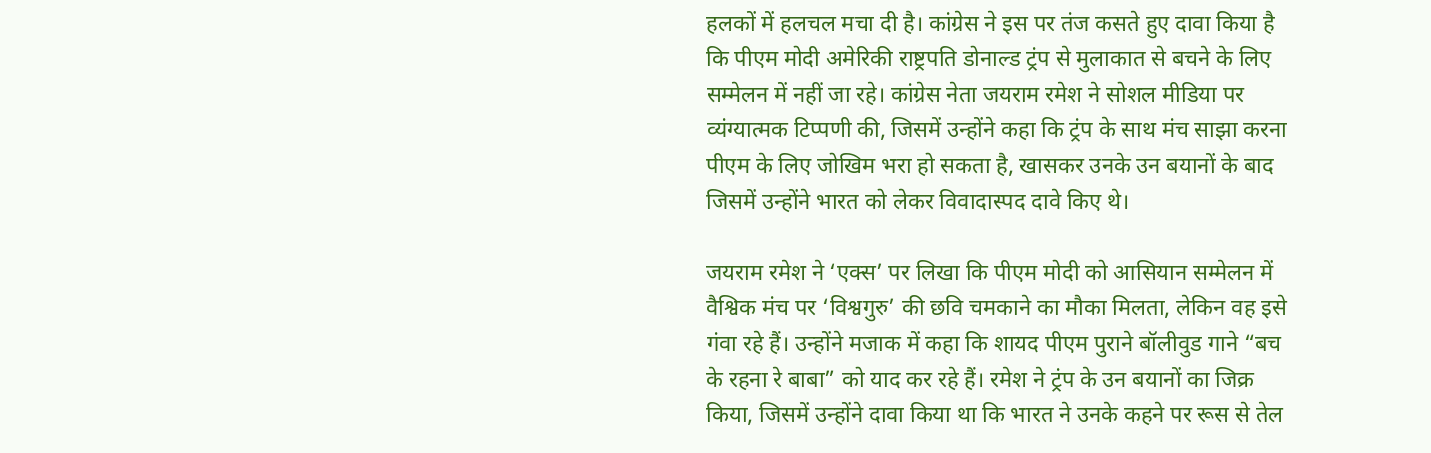हलकों में हलचल मचा दी है। कांग्रेस ने इस पर तंज कसते हुए दावा किया है कि पीएम मोदी अमेरिकी राष्ट्रपति डोनाल्ड ट्रंप से मुलाकात से बचने के लिए सम्मेलन में नहीं जा रहे। कांग्रेस नेता जयराम रमेश ने सोशल मीडिया पर व्यंग्यात्मक टिप्पणी की, जिसमें उन्होंने कहा कि ट्रंप के साथ मंच साझा करना पीएम के लिए जोखिम भरा हो सकता है, खासकर उनके उन बयानों के बाद जिसमें उन्होंने भारत को लेकर विवादास्पद दावे किए थे।

जयराम रमेश ने ‘एक्स’ पर लिखा कि पीएम मोदी को आसियान सम्मेलन में वैश्विक मंच पर ‘विश्वगुरु’ की छवि चमकाने का मौका मिलता, लेकिन वह इसे गंवा रहे हैं। उन्होंने मजाक में कहा कि शायद पीएम पुराने बॉलीवुड गाने “बच के रहना रे बाबा” को याद कर रहे हैं। रमेश ने ट्रंप के उन बयानों का जिक्र किया, जिसमें उन्होंने दावा किया था कि भारत ने उनके कहने पर रूस से तेल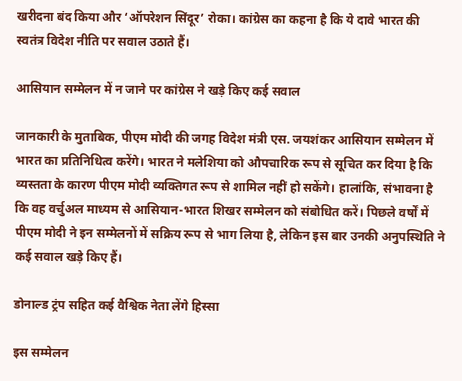खरीदना बंद किया और ‘ऑपरेशन सिंदूर’ रोका। कांग्रेस का कहना है कि ये दावे भारत की स्वतंत्र विदेश नीति पर सवाल उठाते हैं।

आसियान सम्मेलन में न जाने पर कांग्रेस ने खड़े किए कई सवाल

जानकारी के मुताबिक, पीएम मोदी की जगह विदेश मंत्री एस. जयशंकर आसियान सम्मेलन में भारत का प्रतिनिधित्व करेंगे। भारत ने मलेशिया को औपचारिक रूप से सूचित कर दिया है कि व्यस्तता के कारण पीएम मोदी व्यक्तिगत रूप से शामिल नहीं हो सकेंगे। हालांकि, संभावना है कि वह वर्चुअल माध्यम से आसियान-भारत शिखर सम्मेलन को संबोधित करें। पिछले वर्षों में पीएम मोदी ने इन सम्मेलनों में सक्रिय रूप से भाग लिया है, लेकिन इस बार उनकी अनुपस्थिति ने कई सवाल खड़े किए हैं।

डोनाल्ड ट्रंप सहित कई वैश्विक नेता लेंगे हिस्सा

इस सम्मेलन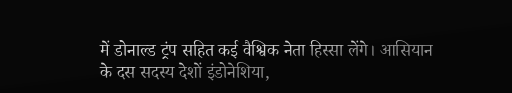में डोनाल्ड ट्रंप सहित कई वैश्विक नेता हिस्सा लेंगे। आसियान के दस सदस्य देशों इंडोनेशिया,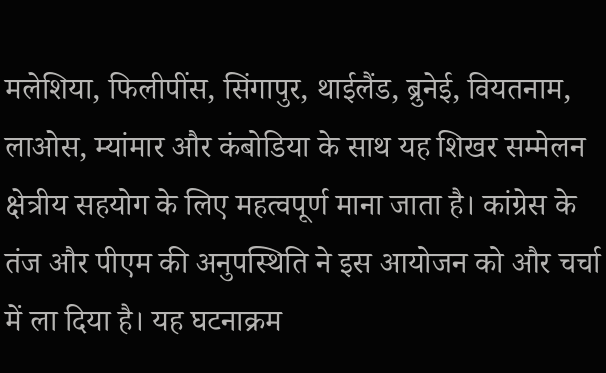मलेशिया, फिलीपींस, सिंगापुर, थाईलैंड, ब्रुनेई, वियतनाम, लाओस, म्यांमार और कंबोडिया के साथ यह शिखर सम्मेलन क्षेत्रीय सहयोग के लिए महत्वपूर्ण माना जाता है। कांग्रेस के तंज और पीएम की अनुपस्थिति ने इस आयोजन को और चर्चा में ला दिया है। यह घटनाक्रम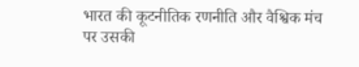भारत की कूटनीतिक रणनीति और वैश्विक मंच पर उसकी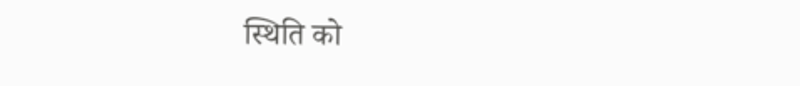स्थिति को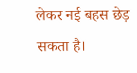लेकर नई बहस छेड़ सकता है।